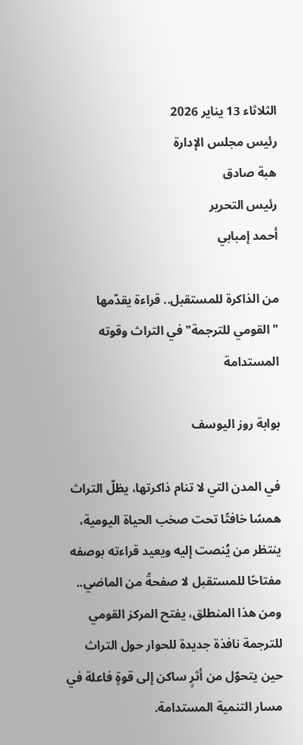الثلاثاء 13 يناير 2026
رئيس مجلس الإدارة
هبة صادق
رئيس التحرير
أحمد إمبابي

من الذاكرة للمستقبل.. قراءة يقدّمها "القومي للترجمة" في التراث وقوته المستدامة

بوابة روز اليوسف

في المدن التي لا تنام ذاكرتها، يظلّ التراث همسًا خافتًا تحت صخب الحياة اليومية، ينتظر من يُنصت إليه ويعيد قراءته بوصفه مفتاحًا للمستقبل لا صفحةً من الماضي.. ومن هذا المنطلق، يفتح المركز القومي للترجمة نافذة جديدة للحوار حول التراث حين يتحوّل من أثرٍ ساكن إلى قوةٍ فاعلة في مسار التنمية المستدامة.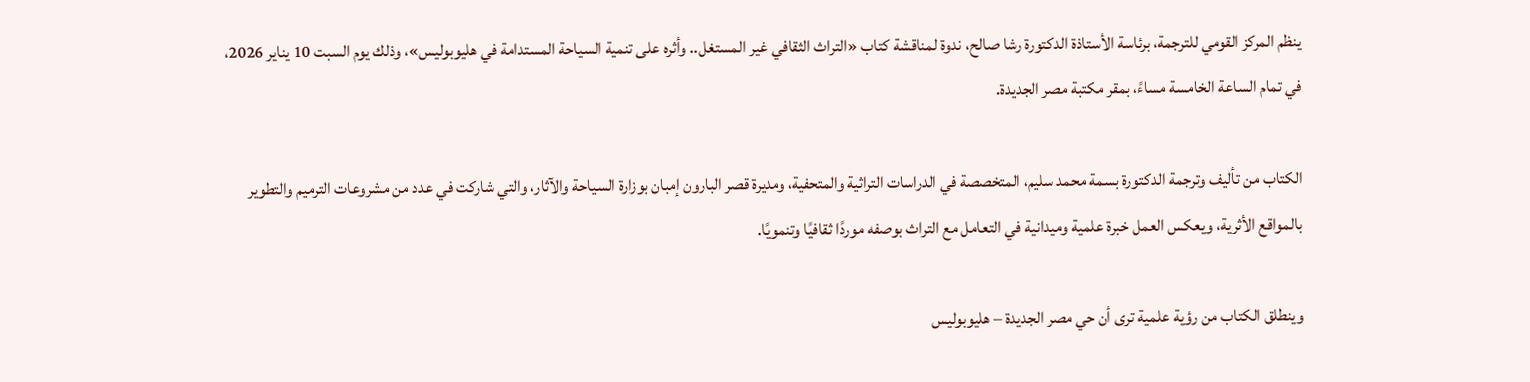ينظم المركز القومي للترجمة، برئاسة الأستاذة الدكتورة رشا صالح، ندوة لمناقشة كتاب «التراث الثقافي غير المستغل.. وأثره على تنمية السياحة المستدامة في هليوبوليس»، وذلك يوم السبت 10 يناير 2026، في تمام الساعة الخامسة مساءً، بمقر مكتبة مصر الجديدة.

الكتاب من تأليف وترجمة الدكتورة بسمة محمد سليم، المتخصصة في الدراسات التراثية والمتحفية، ومديرة قصر البارون إمبان بوزارة السياحة والآثار، والتي شاركت في عدد من مشروعات الترميم والتطوير بالمواقع الأثرية، ويعكس العمل خبرة علمية وميدانية في التعامل مع التراث بوصفه موردًا ثقافيًا وتنمويًا.

وينطلق الكتاب من رؤية علمية ترى أن حي مصر الجديدة – هليوبوليس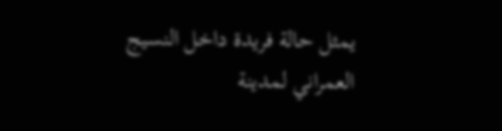يمثل حالة فريدة داخل النسيج العمراني لمدينة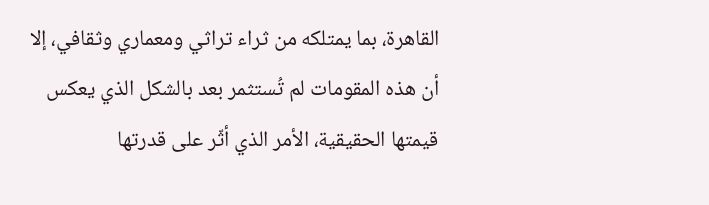القاهرة، بما يمتلكه من ثراء تراثي ومعماري وثقافي، إلا أن هذه المقومات لم تُستثمر بعد بالشكل الذي يعكس قيمتها الحقيقية، الأمر الذي أثّر على قدرتها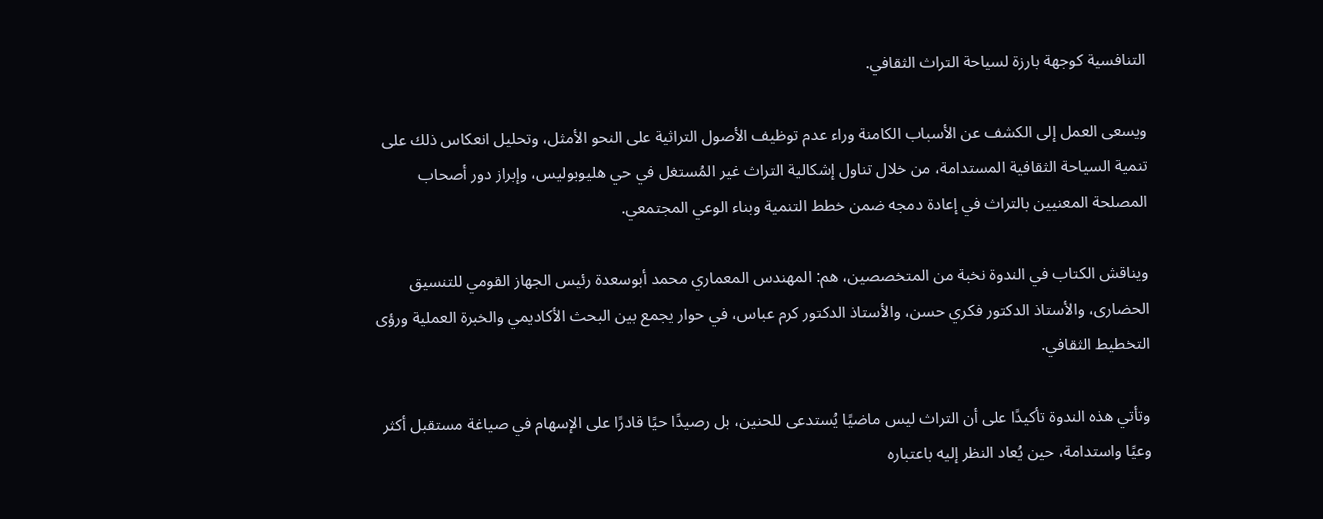التنافسية كوجهة بارزة لسياحة التراث الثقافي.

ويسعى العمل إلى الكشف عن الأسباب الكامنة وراء عدم توظيف الأصول التراثية على النحو الأمثل، وتحليل انعكاس ذلك على تنمية السياحة الثقافية المستدامة، من خلال تناول إشكالية التراث غير المُستغل في حي هليوبوليس، وإبراز دور أصحاب المصلحة المعنيين بالتراث في إعادة دمجه ضمن خطط التنمية وبناء الوعي المجتمعي.

ويناقش الكتاب في الندوة نخبة من المتخصصين، هم: المهندس المعماري محمد أبوسعدة رئيس الجهاز القومي للتنسيق الحضارى، والأستاذ الدكتور فكري حسن، والأستاذ الدكتور كرم عباس، في حوار يجمع بين البحث الأكاديمي والخبرة العملية ورؤى التخطيط الثقافي.

وتأتي هذه الندوة تأكيدًا على أن التراث ليس ماضيًا يُستدعى للحنين، بل رصيدًا حيًا قادرًا على الإسهام في صياغة مستقبل أكثر وعيًا واستدامة، حين يُعاد النظر إليه باعتباره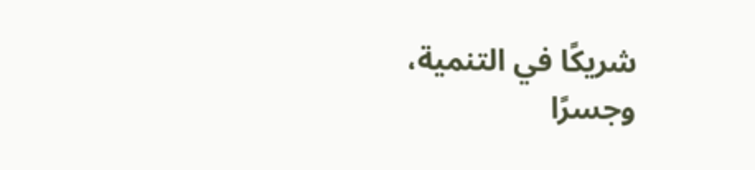شريكًا في التنمية، وجسرًا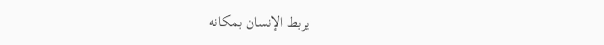يربط الإنسان بمكانه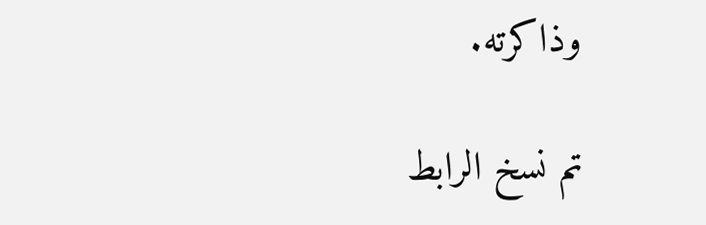وذاكرته.

تم نسخ الرابط